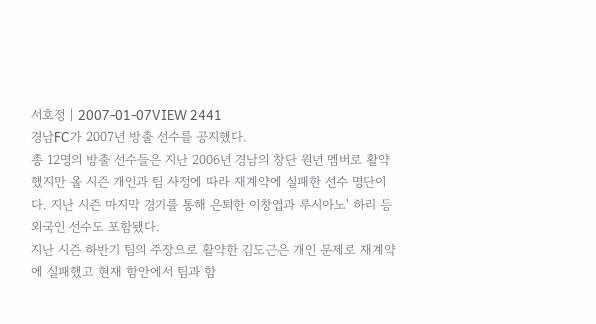서호정 | 2007-01-07VIEW 2441
경남FC가 2007년 방출 선수를 공지했다.
총 12명의 방출 선수들은 지난 2006년 경남의 창단 원년 멤버로 활약했지만 올 시즌 개인과 팀 사정에 따라 재계약에 실패한 선수 명단이다. 지난 시즌 마지막 경기를 통해 은퇴한 이창엽과 루시아노' 하리 등 외국인 선수도 포함됐다.
지난 시즌 하반기 팀의 주장으로 활약한 김도근은 개인 문제로 재계약에 실패했고 현재 함안에서 팀과 함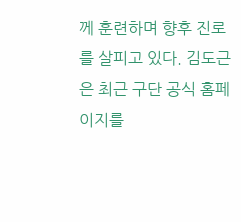께 훈련하며 향후 진로를 살피고 있다. 김도근은 최근 구단 공식 홈페이지를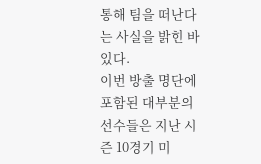통해 팀을 떠난다는 사실을 밝힌 바 있다.
이번 방출 명단에 포함된 대부분의 선수들은 지난 시즌 10경기 미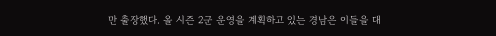만 출장했다. 올 시즌 2군 운영을 계획하고 있는 경남은 이들을 대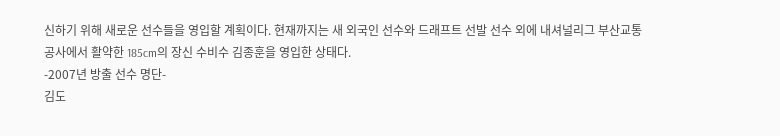신하기 위해 새로운 선수들을 영입할 계획이다. 현재까지는 새 외국인 선수와 드래프트 선발 선수 외에 내셔널리그 부산교통공사에서 활약한 185cm의 장신 수비수 김종훈을 영입한 상태다.
-2007년 방출 선수 명단-
김도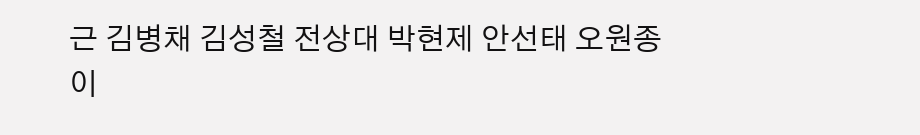근 김병채 김성철 전상대 박현제 안선태 오원종 이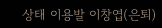상태 이용발 이창엽(은퇴)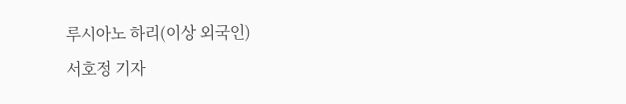루시아노 하리(이상 외국인)
서호정 기자